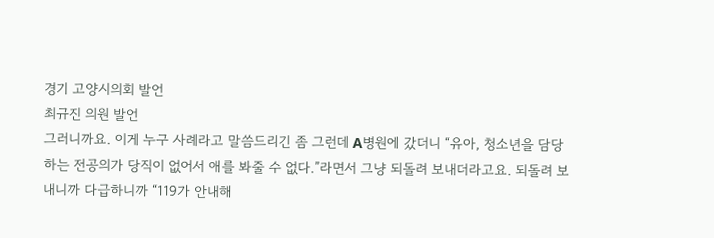경기 고양시의회 발언
최규진 의원 발언
그러니까요. 이게 누구 사례라고 말씀드리긴 좀 그런데 A병원에 갔더니 “유아, 청소년을 담당하는 전공의가 당직이 없어서 애를 봐줄 수 없다.”라면서 그냥 되돌려 보내더라고요. 되돌려 보내니까 다급하니까 “119가 안내해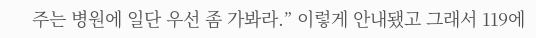주는 병원에 일단 우선 좀 가봐라.” 이렇게 안내됐고 그래서 119에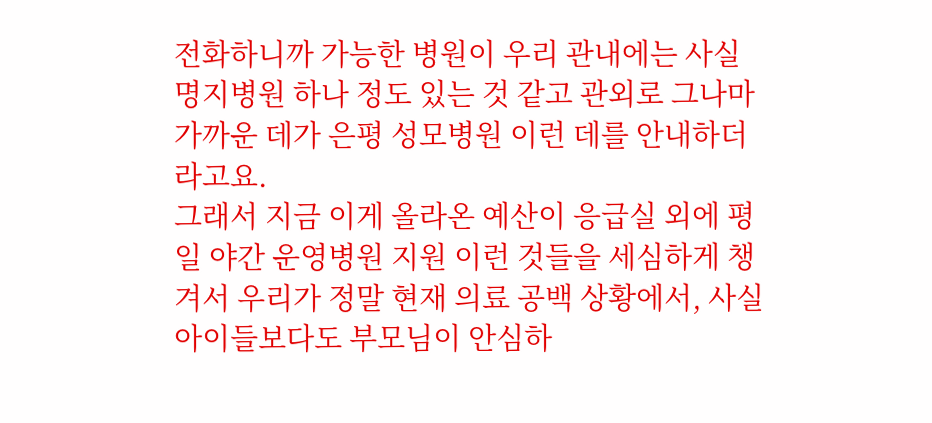전화하니까 가능한 병원이 우리 관내에는 사실 명지병원 하나 정도 있는 것 같고 관외로 그나마 가까운 데가 은평 성모병원 이런 데를 안내하더라고요.
그래서 지금 이게 올라온 예산이 응급실 외에 평일 야간 운영병원 지원 이런 것들을 세심하게 챙겨서 우리가 정말 현재 의료 공백 상황에서, 사실 아이들보다도 부모님이 안심하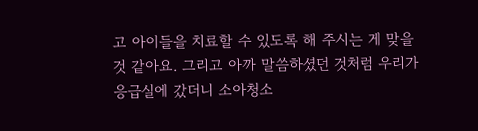고 아이들을 치료할 수 있도록 해 주시는 게 맞을 것 같아요. 그리고 아까 말씀하셨던 것처럼 우리가 응급실에 갔더니 소아청소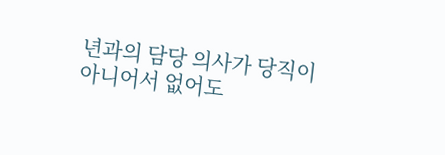년과의 담당 의사가 당직이 아니어서 없어도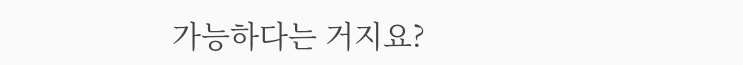가능하다는 거지요?